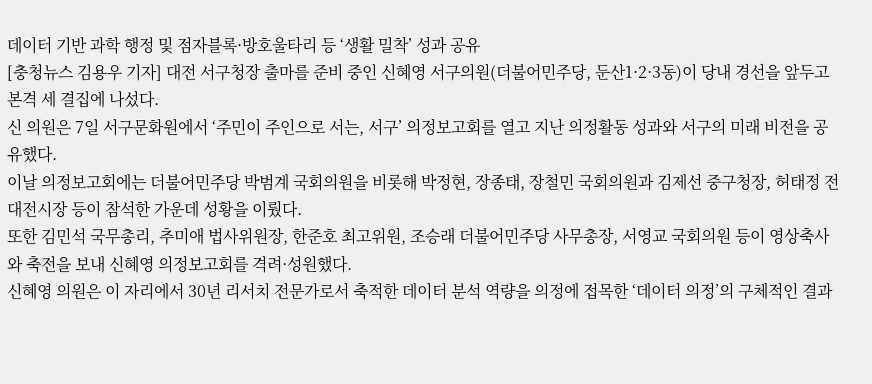데이터 기반 과학 행정 및 점자블록·방호울타리 등 ‘생활 밀착’ 성과 공유
[충청뉴스 김용우 기자] 대전 서구청장 출마를 준비 중인 신혜영 서구의원(더불어민주당, 둔산1·2·3동)이 당내 경선을 앞두고 본격 세 결집에 나섰다.
신 의원은 7일 서구문화원에서 ‘주민이 주인으로 서는, 서구’ 의정보고회를 열고 지난 의정활동 성과와 서구의 미래 비전을 공유했다.
이날 의정보고회에는 더불어민주당 박범계 국회의원을 비롯해 박정현, 장종태, 장철민 국회의원과 김제선 중구청장, 허태정 전 대전시장 등이 참석한 가운데 성황을 이뤘다.
또한 김민석 국무총리, 추미애 법사위원장, 한준호 최고위원, 조승래 더불어민주당 사무총장, 서영교 국회의원 등이 영상축사와 축전을 보내 신혜영 의정보고회를 격려·성원했다.
신혜영 의원은 이 자리에서 30년 리서치 전문가로서 축적한 데이터 분석 역량을 의정에 접목한 ‘데이터 의정’의 구체적인 결과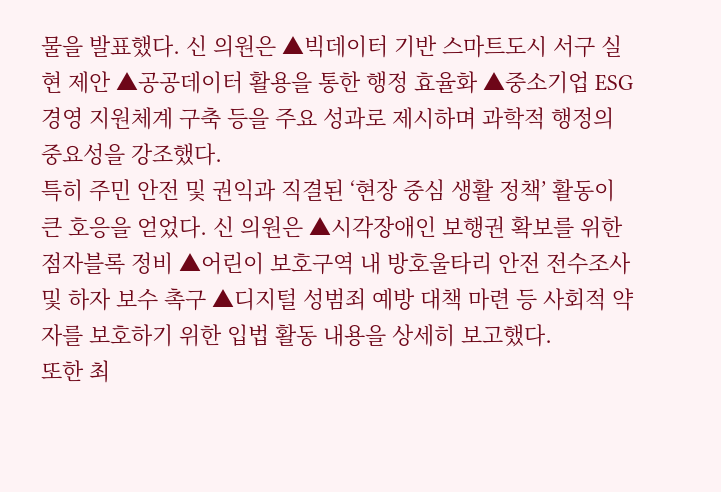물을 발표했다. 신 의원은 ▲빅데이터 기반 스마트도시 서구 실현 제안 ▲공공데이터 활용을 통한 행정 효율화 ▲중소기업 ESG 경영 지원체계 구축 등을 주요 성과로 제시하며 과학적 행정의 중요성을 강조했다.
특히 주민 안전 및 권익과 직결된 ‘현장 중심 생활 정책’ 활동이 큰 호응을 얻었다. 신 의원은 ▲시각장애인 보행권 확보를 위한 점자블록 정비 ▲어린이 보호구역 내 방호울타리 안전 전수조사 및 하자 보수 촉구 ▲디지털 성범죄 예방 대책 마련 등 사회적 약자를 보호하기 위한 입법 활동 내용을 상세히 보고했다.
또한 최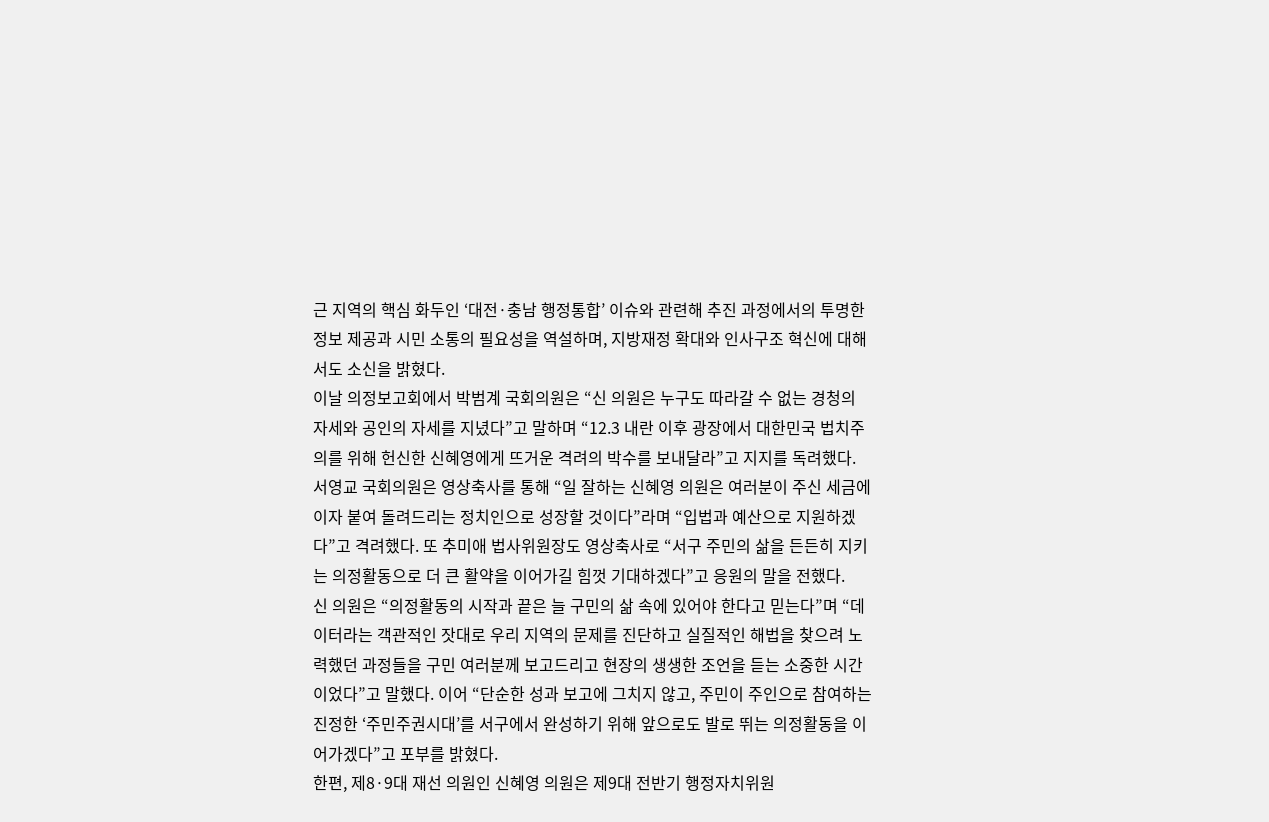근 지역의 핵심 화두인 ‘대전·충남 행정통합’ 이슈와 관련해 추진 과정에서의 투명한 정보 제공과 시민 소통의 필요성을 역설하며, 지방재정 확대와 인사구조 혁신에 대해서도 소신을 밝혔다.
이날 의정보고회에서 박범계 국회의원은 “신 의원은 누구도 따라갈 수 없는 경청의 자세와 공인의 자세를 지녔다”고 말하며 “12.3 내란 이후 광장에서 대한민국 법치주의를 위해 헌신한 신혜영에게 뜨거운 격려의 박수를 보내달라”고 지지를 독려했다.
서영교 국회의원은 영상축사를 통해 “일 잘하는 신혜영 의원은 여러분이 주신 세금에 이자 붙여 돌려드리는 정치인으로 성장할 것이다”라며 “입법과 예산으로 지원하겠다”고 격려했다. 또 추미애 법사위원장도 영상축사로 “서구 주민의 삶을 든든히 지키는 의정활동으로 더 큰 활약을 이어가길 힘껏 기대하겠다”고 응원의 말을 전했다.
신 의원은 “의정활동의 시작과 끝은 늘 구민의 삶 속에 있어야 한다고 믿는다”며 “데이터라는 객관적인 잣대로 우리 지역의 문제를 진단하고 실질적인 해법을 찾으려 노력했던 과정들을 구민 여러분께 보고드리고 현장의 생생한 조언을 듣는 소중한 시간이었다”고 말했다. 이어 “단순한 성과 보고에 그치지 않고, 주민이 주인으로 참여하는 진정한 ‘주민주권시대’를 서구에서 완성하기 위해 앞으로도 발로 뛰는 의정활동을 이어가겠다”고 포부를 밝혔다.
한편, 제8·9대 재선 의원인 신혜영 의원은 제9대 전반기 행정자치위원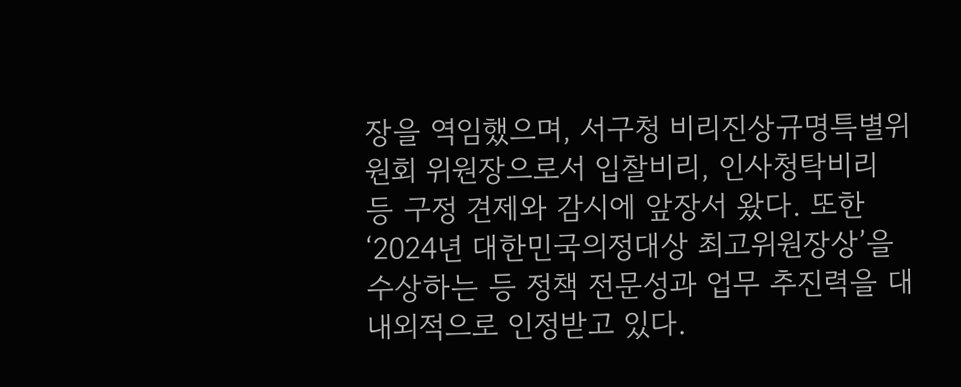장을 역임했으며, 서구청 비리진상규명특별위원회 위원장으로서 입찰비리, 인사청탁비리 등 구정 견제와 감시에 앞장서 왔다. 또한 ‘2024년 대한민국의정대상 최고위원장상’을 수상하는 등 정책 전문성과 업무 추진력을 대내외적으로 인정받고 있다.